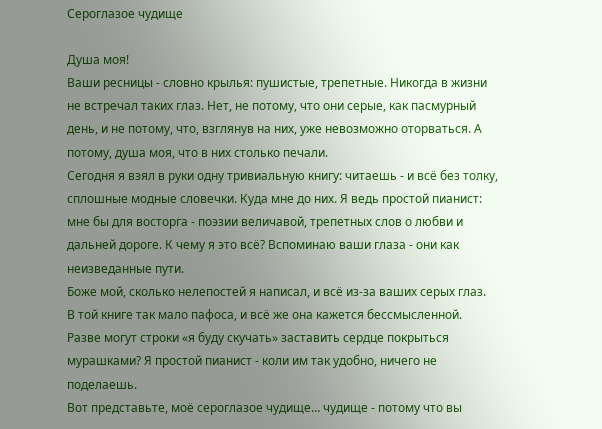Сероглазое чудище

Душа моя!
Ваши ресницы - словно крылья: пушистые, трепетные. Никогда в жизни не встречал таких глаз. Нет, не потому, что они серые, как пасмурный день, и не потому, что, взглянув на них, уже невозможно оторваться. А потому, душа моя, что в них столько печали.
Сегодня я взял в руки одну тривиальную книгу: читаешь - и всё без толку, сплошные модные словечки. Куда мне до них. Я ведь простой пианист: мне бы для восторга - поэзии величавой, трепетных слов о любви и дальней дороге. К чему я это всё? Вспоминаю ваши глаза - они как неизведанные пути.
Боже мой, сколько нелепостей я написал, и всё из-за ваших серых глаз.
В той книге так мало пафоса, и всё же она кажется бессмысленной. Разве могут строки «я буду скучать» заставить сердце покрыться мурашками? Я простой пианист - коли им так удобно, ничего не поделаешь.
Вот представьте, моё сероглазое чудище… чудище - потому что вы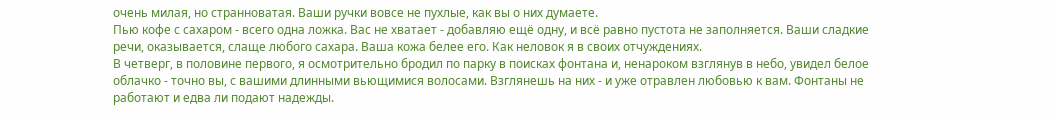очень милая, но странноватая. Ваши ручки вовсе не пухлые, как вы о них думаете.
Пью кофе с сахаром - всего одна ложка. Вас не хватает - добавляю ещё одну, и всё равно пустота не заполняется. Ваши сладкие речи, оказывается, слаще любого сахара. Ваша кожа белее его. Как неловок я в своих отчуждениях.
В четверг, в половине первого, я осмотрительно бродил по парку в поисках фонтана и, ненароком взглянув в небо, увидел белое облачко - точно вы, с вашими длинными вьющимися волосами. Взглянешь на них - и уже отравлен любовью к вам. Фонтаны не работают и едва ли подают надежды.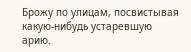Брожу по улицам, посвистывая какую-нибудь устаревшую арию.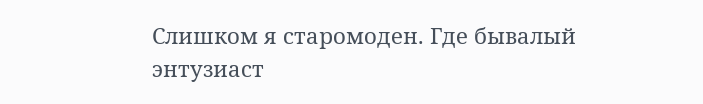Слишком я старомоден. Где бывалый энтузиаст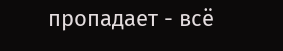пропадает - всё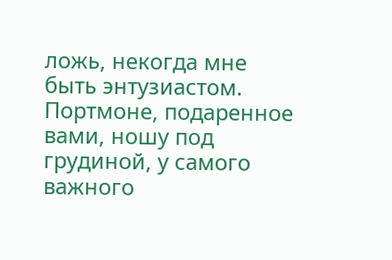ложь, некогда мне быть энтузиастом. Портмоне, подаренное вами, ношу под грудиной, у самого важного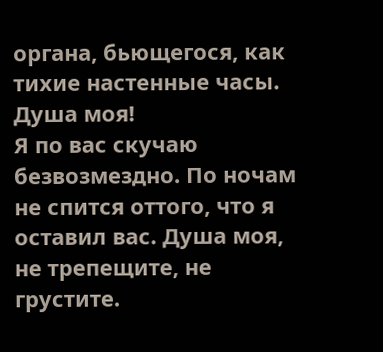органа, бьющегося, как тихие настенные часы.
Душа моя!
Я по вас скучаю безвозмездно. По ночам не спится оттого, что я оставил вас. Душа моя, не трепещите, не грустите.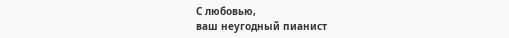С любовью,
ваш неугодный пианист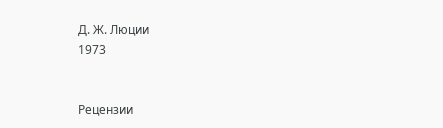Д. Ж. Люции
1973


Рецензии